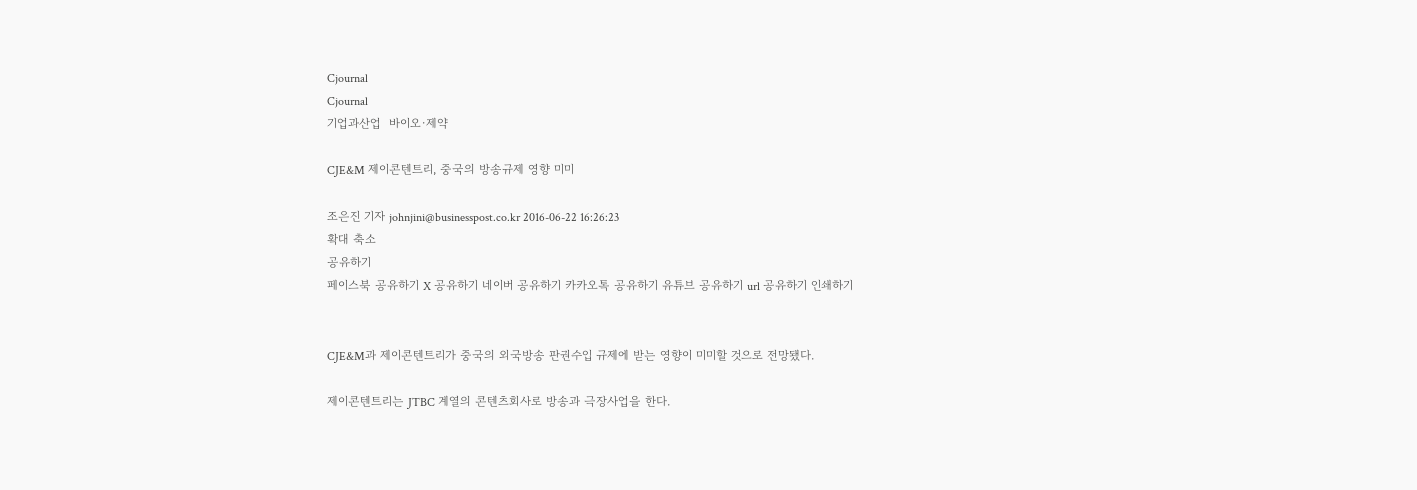Cjournal
Cjournal
기업과산업  바이오·제약

CJE&M 제이콘텐트리, 중국의 방송규제 영향 미미

조은진 기자 johnjini@businesspost.co.kr 2016-06-22 16:26:23
확대 축소
공유하기
페이스북 공유하기 X 공유하기 네이버 공유하기 카카오톡 공유하기 유튜브 공유하기 url 공유하기 인쇄하기


CJE&M과 제이콘텐트리가 중국의 외국방송 판권수입 규제에 받는 영향이 미미할 것으로 전망됐다.

제이콘텐트리는 JTBC 계열의 콘텐츠회사로 방송과 극장사업을 한다.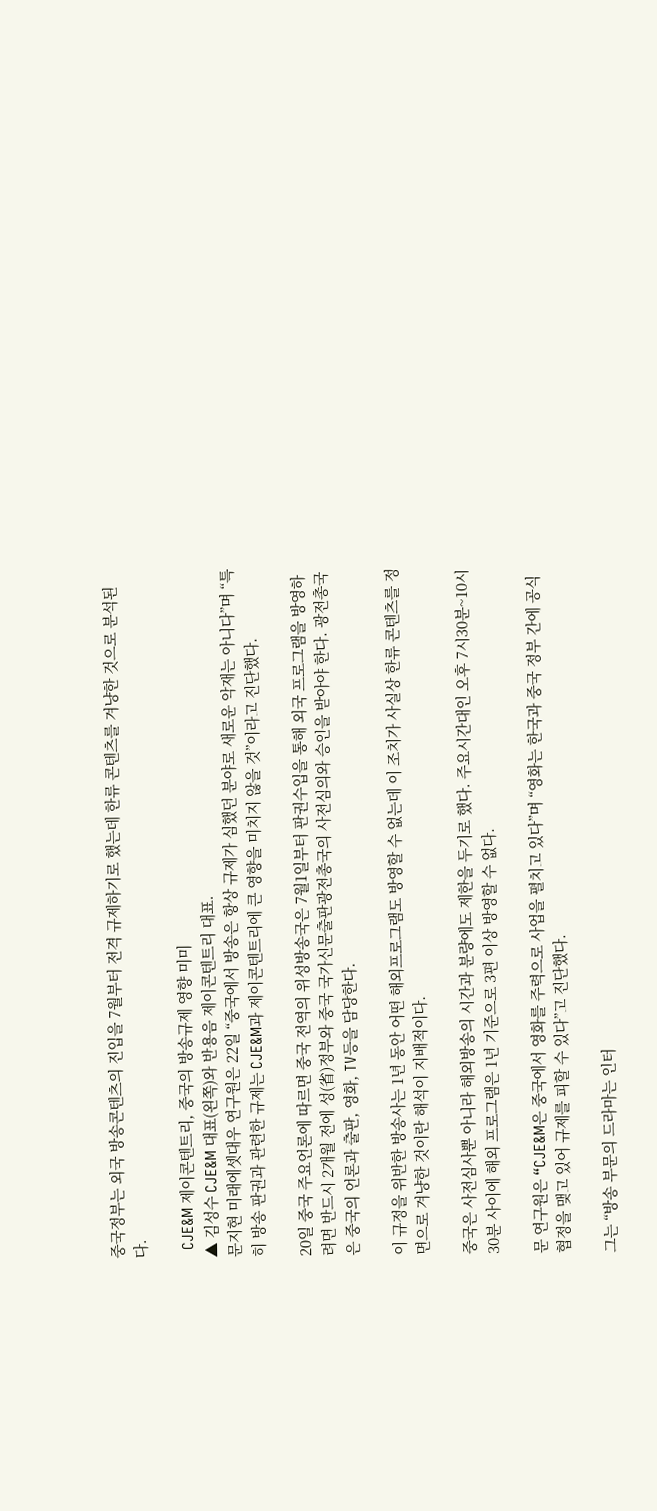중국정부는 외국 방송콘텐츠의 진입을 7월부터 전격 규제하기로 했는데 한류 콘텐츠를 겨냥한 것으로 분석된다.

  CJE&M 제이콘텐트리, 중국의 방송규제 영향 미미
▲ 김성수 CJE&M 대표(왼쪽)와 반용음 제이콘텐트리 대표.
문지현 미래에셋대우 연구원은 22일 “중국에서 방송은 항상 규제가 심했던 분야로 새로운 악재는 아니다”며 “특히 방송 판권과 관련한 규제는 CJE&M과 제이콘텐트리에 큰 영향을 미치지 않을 것”이라고 진단했다.

20일 중국 주요언론에 따르면 중국 전역의 위성방송국은 7월1일부터 판권수입을 통해 외국 프로그램을 방영하려면 반드시 2개월 전에 성(省)정부와 중국 국가신문출판광전총국의 사전심의와 승인을 받아야 한다. 광전총국은 중국의 언론과 출판, 영화, TV등을 담당한다.

이 규정을 위반한 방송사는 1년 동안 어떤 해외프로그램도 방영할 수 없는데 이 조치가 사실상 한류 콘텐츠를 정면으로 겨냥한 것이란 해석이 지배적이다.

중국은 사전심사뿐 아니라 해외방송의 시간과 분량에도 제한을 두기로 했다. 주요시간대인 오후 7시30분~10시30분 사이에 해외 프로그램은 1년 기준으로 3편 이상 방영할 수 없다.

문 연구원은 “CJE&M은 중국에서 영화를 주력으로 사업을 펼치고 있다”며 “영화는 한국과 중국 정부 간에 공식협정을 맺고 있어 규제를 피할 수 있다”고 진단했다.

그는 “방송 부문의 드라마는 인터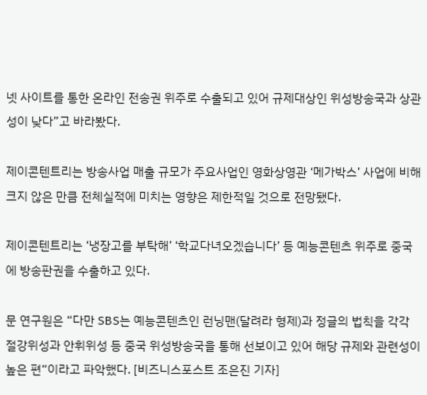넷 사이트를 통한 온라인 전송권 위주로 수출되고 있어 규제대상인 위성방송국과 상관성이 낮다”고 바라봤다.

제이콘텐트리는 방송사업 매출 규모가 주요사업인 영화상영관 ‘메가박스’ 사업에 비해 크지 않은 만큼 전체실적에 미치는 영향은 제한적일 것으로 전망됐다.

제이콘텐트리는 ‘냉장고를 부탁해’ ‘학교다녀오겠습니다’ 등 예능콘텐츠 위주로 중국에 방송판권을 수출하고 있다.

문 연구원은 “다만 SBS는 예능콘텐츠인 런닝맨(달려라 형제)과 정글의 법칙을 각각 절강위성과 안휘위성 등 중국 위성방송국을 통해 선보이고 있어 해당 규제와 관련성이 높은 편“이라고 파악했다. [비즈니스포스트 조은진 기자]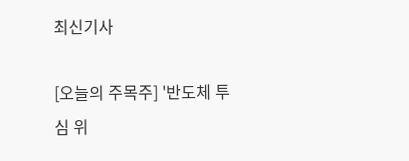최신기사

[오늘의 주목주] '반도체 투심 위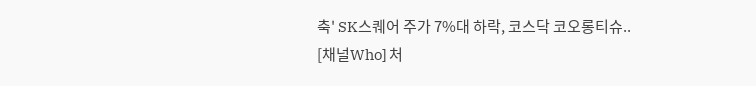축' SK스퀘어 주가 7%대 하락, 코스닥 코오롱티슈..
[채널Who] 처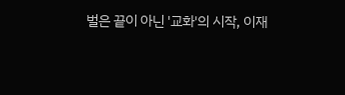벌은 끝이 아닌 '교화'의 시작, 이재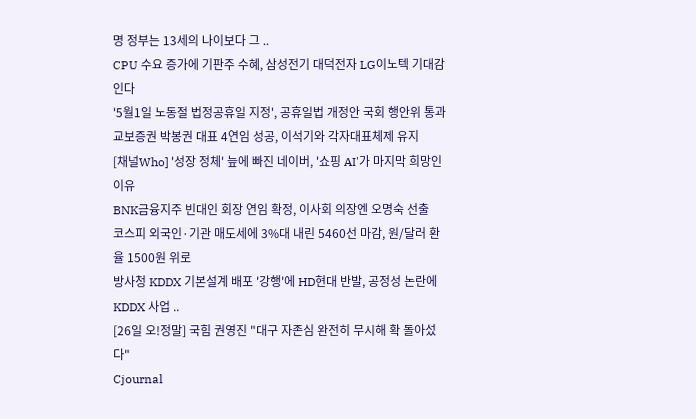명 정부는 13세의 나이보다 그 ..
CPU 수요 증가에 기판주 수혜, 삼성전기 대덕전자 LG이노텍 기대감 인다
'5월1일 노동절 법정공휴일 지정', 공휴일법 개정안 국회 행안위 통과
교보증권 박봉권 대표 4연임 성공, 이석기와 각자대표체제 유지
[채널Who] '성장 정체' 늪에 빠진 네이버, '쇼핑 AI'가 마지막 희망인 이유
BNK금융지주 빈대인 회장 연임 확정, 이사회 의장엔 오명숙 선출
코스피 외국인·기관 매도세에 3%대 내린 5460선 마감, 원/달러 환율 1500원 위로
방사청 KDDX 기본설계 배포 '강행'에 HD현대 반발, 공정성 논란에 KDDX 사업 ..
[26일 오!정말] 국힘 권영진 "대구 자존심 완전히 무시해 확 돌아섰다"
Cjournal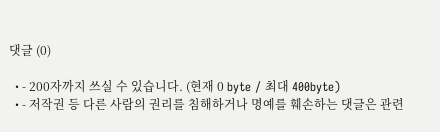댓글 (0)

  • - 200자까지 쓰실 수 있습니다. (현재 0 byte / 최대 400byte)
  • - 저작권 등 다른 사람의 권리를 침해하거나 명예를 훼손하는 댓글은 관련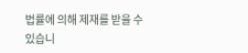법률에 의해 제재를 받을 수 있습니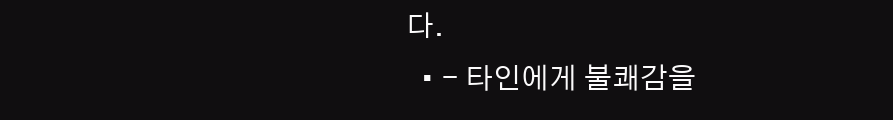다.
  • - 타인에게 불쾌감을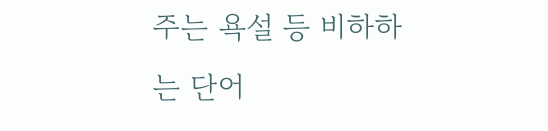주는 욕설 등 비하하는 단어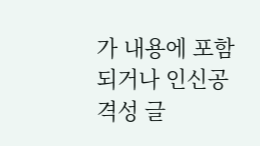가 내용에 포함되거나 인신공격성 글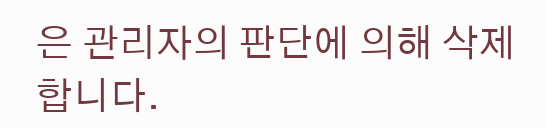은 관리자의 판단에 의해 삭제 합니다.